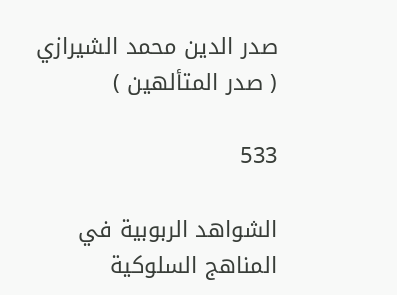صدر الدين محمد الشيرازي ( صدر المتألهين )

533

الشواهد الربوبية في المناهج السلوكية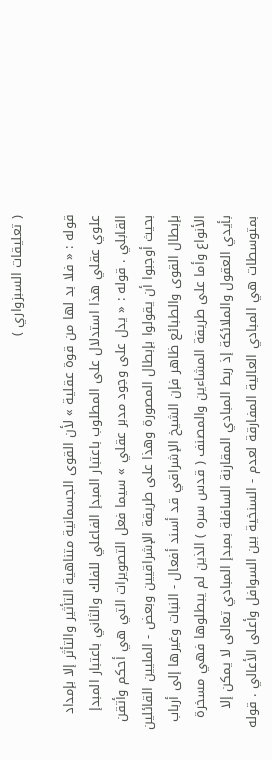( تعليقات السبزواري )

قوله : « فلا بد لها من قوة عقلية » لأن القوى الجسمانية متناهية التأثير والتأثر إلا بإمداد علوي عقلي هذا استدلال على المطلوب باعتبار المبدإ الفاعلي للفلك والثاني باعتبار المبدإ القابلي . قوله : « يدل على وجود مدبر عقلي » سيما فعل التصويرات التي هي أحكم وأتقن بحيث أوجبوا أن يقولوا بإبطال المصورة وهذا على طريقة الإشراقيين وبعض - المليين القائلين بإبطال القوى والطبائع ظاهر فإن الشيخ الإشراقي قد أسند أفعال - النبات وغيرها إلى أرباب الأنواع وأما على طريقة المشاءين والمصنف ( قدس سره ) الذين لم يبطلوها فهي مسخرة بأيدي العقول والملائكة إذ ربط المبادي المقارنة السافلة بمبدإ المبادي تعالى لا يمكن إلا بمتوسطات هي المبادي العالية المفارقة لعدم - السنخية بين السوافل وأعلى الأعالي . قوله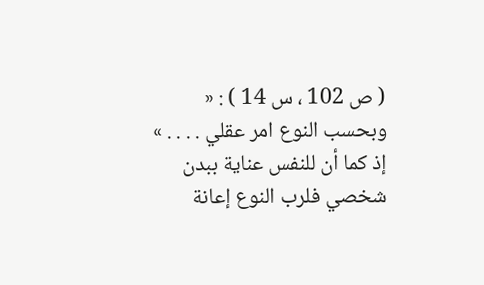( ص 102 ، س 14 ) : « وبحسب النوع امر عقلي . . . . » إذ كما أن للنفس عناية ببدن شخصي فلرب النوع إعانة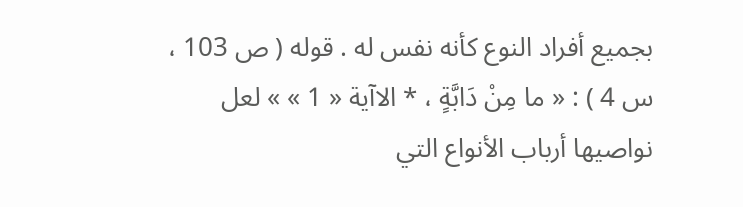بجميع أفراد النوع كأنه نفس له . قوله ( ص 103 ، س 4 ) : « ما مِنْ دَابَّةٍ ، * الاآية « 1 » » لعل نواصيها أرباب الأنواع التي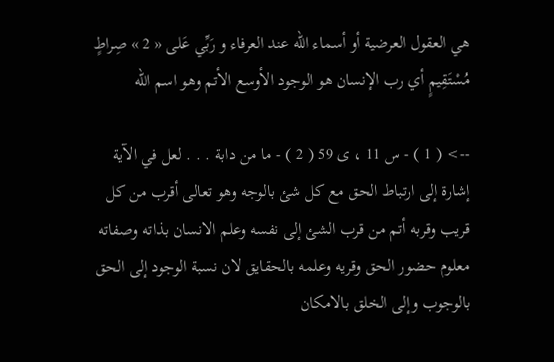هي العقول العرضية أو أسماء الله عند العرفاء و رَبِّي عَلى « 2 » صِراطٍ مُسْتَقِيمٍ أي رب الإنسان هو الوجود الأوسع الأتم وهو اسم الله

--> ( 1 ) - س 11 ، ى 59 ( 2 ) - ما من دابة . . . لعل في الآية إشارة إلى ارتباط الحق مع كل شئ بالوجه وهو تعالى أقرب من كل قريب وقربه أتم من قرب الشئ إلى نفسه وعلم الانسان بذاته وصفاته معلوم حضور الحق وقريه وعلمه بالحقايق لان نسبة الوجود إلى الحق بالوجوب وإلى الخلق بالامكان